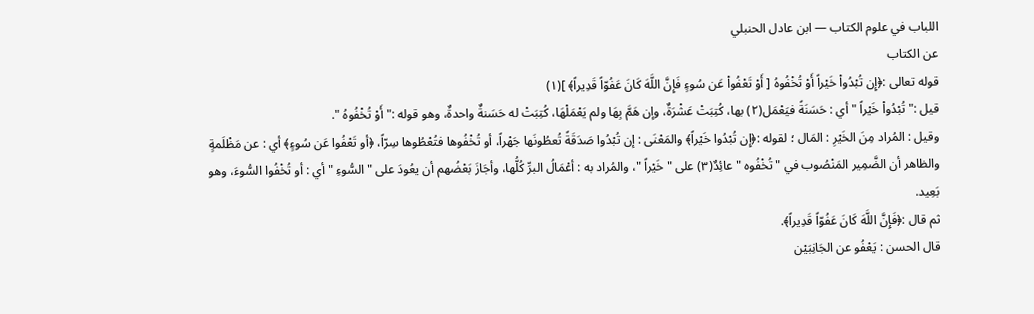اللباب في علوم الكتاب — ابن عادل الحنبلي
عن الكتاب
قوله تعالى :﴿إِن تُبْدُواْ خَيْراً أَوْ تُخْفُوهُ [ أَوْ تَعْفُواْ عَن سُوءٍ فَإِنَّ اللَّهَ كَانَ عَفُوّاً قَدِيراً﴾ ](١)
قيل :" تُبْدُواْ خَيْراً " أي : حَسَنَةً فيَعْمَل(٢) بها، كُتِبَتْ عَشْرَةٌ، وإن هَمَّ بِهَا ولم يَعْمَلْهَا، كُتِبَتْ له حَسَنةٌ واحدةٌ، وهو قوله :" أَوْ تُخْفُوهُ ".
وقيل : المُراد مِنَ الخَيْرِ : المَال ؛ لقوله :﴿إِن تُبْدُوا خَيْراً﴾ والمَعْنَى : إن تُبْدُوا صَدَقَةً تُعطُونَها جَهْراً، أو تُخْفُوها فتُعْطُوها سِرّاً، ﴿أو تَعْفُوا عَن سُوءٍ﴾ أي : عن مَظْلَمةٍ والظاهر أن الضَّمِير المَنْصُوب في " تُخْفُوه " عائِدٌ(٣) على " خَيْراً "، والمُراد به : أعْمَالُ البرِّ كُلُّها، وأجَازَ بَعْضُهم أن يعُودَ على " السُّوءِ " أي : أو تُخْفُوا السُّوءَ، وهو بَعِيد.
ثم قال :﴿فَإِنَّ اللَّهَ كَانَ عَفُوّاً قَدِيراً﴾.
قال الحسن : يَعْفُو عن الجَانِبَيْن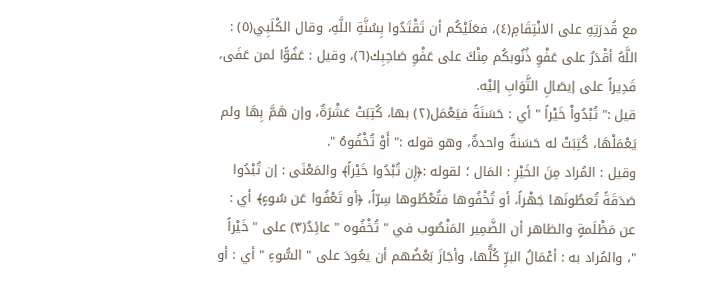مع قُدرَتِهِ على الانْتِقَامِ(٤)، فعَلَيْكُم أن تَقْتَدُوا بِسُنَّةِ اللَّهِ، وقال الكْلَبِي(٥) : اللَّهُ أقْدَرُ على عَفْوِ ذُنُوبكُم مِنْكَ على عَفْوِ صَاحِبِك(٦)، وقيل : عَفُوًّا لمن عَفَى، قَدِيراً على إيصَالِ الثَّوَابِ إليْه.
قيل :" تُبْدُواْ خَيْراً " أي : حَسَنَةً فيَعْمَل(٢) بها، كُتِبَتْ عَشْرَةٌ، وإن هَمَّ بِهَا ولم يَعْمَلْهَا، كُتِبَتْ له حَسَنةٌ واحدةٌ، وهو قوله :" أَوْ تُخْفُوهُ ".
وقيل : المُراد مِنَ الخَيْرِ : المَال ؛ لقوله :﴿إِن تُبْدُوا خَيْراً﴾ والمَعْنَى : إن تُبْدُوا صَدَقَةً تُعطُونَها جَهْراً، أو تُخْفُوها فتُعْطُوها سِرّاً، ﴿أو تَعْفُوا عَن سُوءٍ﴾ أي : عن مَظْلَمةٍ والظاهر أن الضَّمِير المَنْصُوب في " تُخْفُوه " عائِدٌ(٣) على " خَيْراً "، والمُراد به : أعْمَالُ البرِّ كُلُّها، وأجَازَ بَعْضُهم أن يعُودَ على " السُّوءِ " أي : أو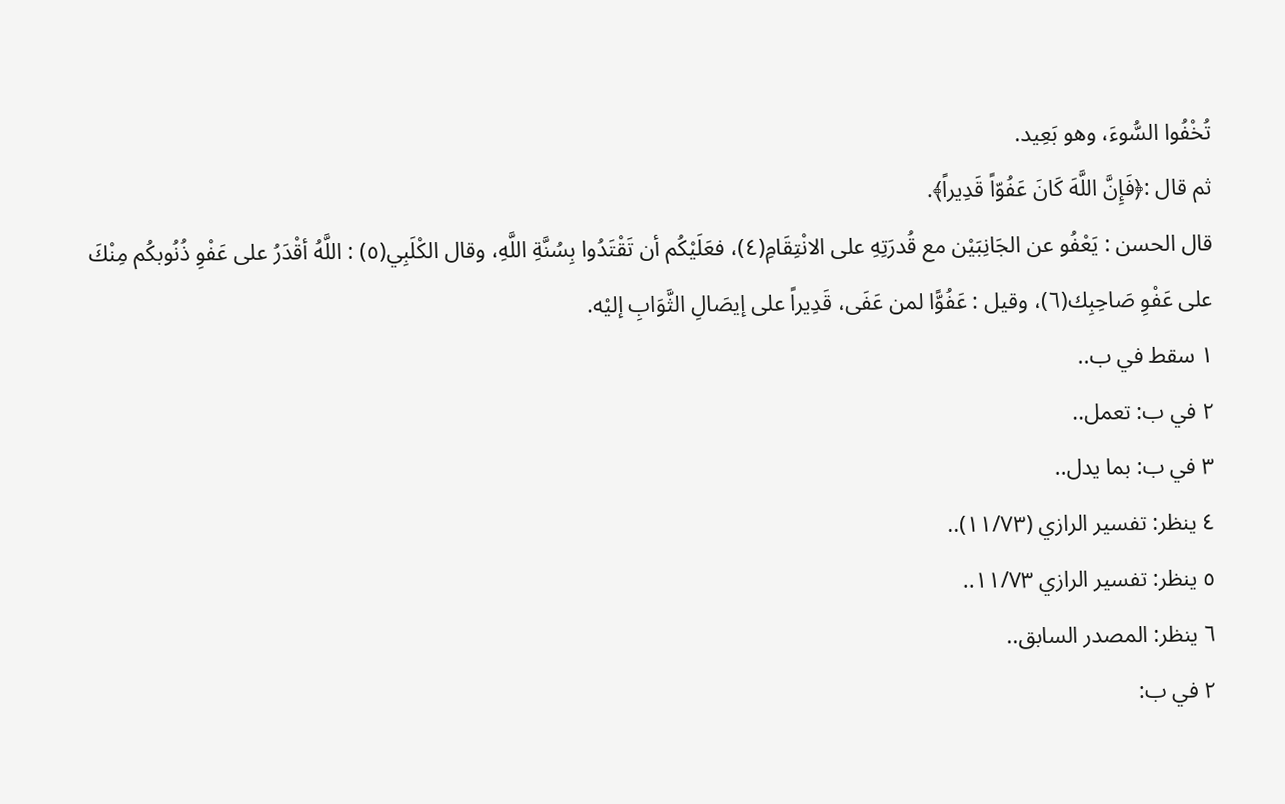تُخْفُوا السُّوءَ، وهو بَعِيد.
ثم قال :﴿فَإِنَّ اللَّهَ كَانَ عَفُوّاً قَدِيراً﴾.
قال الحسن : يَعْفُو عن الجَانِبَيْن مع قُدرَتِهِ على الانْتِقَامِ(٤)، فعَلَيْكُم أن تَقْتَدُوا بِسُنَّةِ اللَّهِ، وقال الكْلَبِي(٥) : اللَّهُ أقْدَرُ على عَفْوِ ذُنُوبكُم مِنْكَ على عَفْوِ صَاحِبِك(٦)، وقيل : عَفُوًّا لمن عَفَى، قَدِيراً على إيصَالِ الثَّوَابِ إليْه.
١ سقط في ب..
٢ في ب: تعمل..
٣ في ب: بما يدل..
٤ ينظر: تفسير الرازي (١١/٧٣)..
٥ ينظر: تفسير الرازي ١١/٧٣..
٦ ينظر: المصدر السابق..
٢ في ب: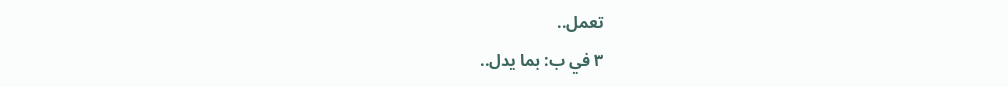تعمل..
٣ في ب: بما يدل..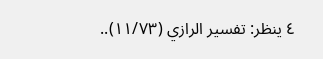٤ ينظر: تفسير الرازي (١١/٧٣)..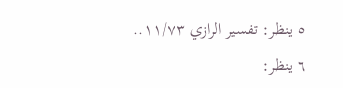٥ ينظر: تفسير الرازي ١١/٧٣..
٦ ينظر: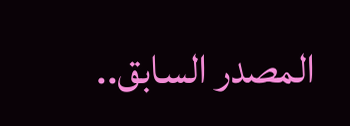المصدر السابق..